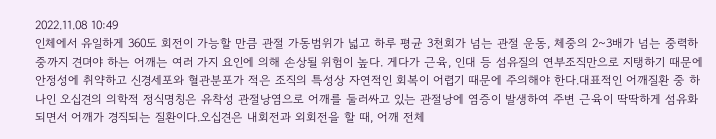2022.11.08 10:49
인체에서 유일하게 360도 회전이 가능할 만큼 관절 가동범위가 넓고 하루 평균 3천회가 넘는 관절 운동, 체중의 2~3배가 넘는 중력하중까지 견뎌야 하는 어깨는 여러 가지 요인에 의해 손상될 위험이 높다. 게다가 근육, 인대 등 섬유질의 연부조직만으로 지탱하기 때문에 안정성에 취약하고 신경세포와 혈관분포가 적은 조직의 특성상 자연적인 회복이 어렵기 때문에 주의해야 한다.대표적인 어깨질환 중 하나인 오십견의 의학적 정식명칭은 유착성 관절낭염으로 어깨를 둘러싸고 있는 관절낭에 염증이 발생하여 주변 근육이 딱딱하게 섬유화되면서 어깨가 경직되는 질환이다.오십견은 내회전과 외회전을 할 때, 어깨 전체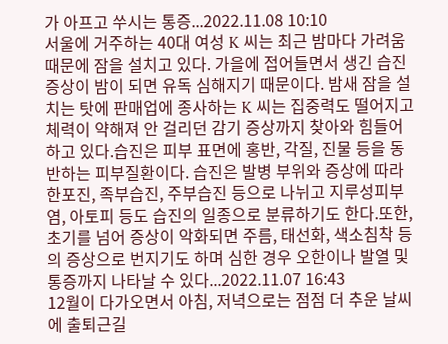가 아프고 쑤시는 통증...2022.11.08 10:10
서울에 거주하는 40대 여성 K 씨는 최근 밤마다 가려움 때문에 잠을 설치고 있다. 가을에 접어들면서 생긴 습진 증상이 밤이 되면 유독 심해지기 때문이다. 밤새 잠을 설치는 탓에 판매업에 종사하는 K 씨는 집중력도 떨어지고 체력이 약해져 안 걸리던 감기 증상까지 찾아와 힘들어하고 있다.습진은 피부 표면에 홍반, 각질, 진물 등을 동반하는 피부질환이다. 습진은 발병 부위와 증상에 따라 한포진, 족부습진, 주부습진 등으로 나뉘고 지루성피부염, 아토피 등도 습진의 일종으로 분류하기도 한다.또한, 초기를 넘어 증상이 악화되면 주름, 태선화, 색소침착 등의 증상으로 번지기도 하며 심한 경우 오한이나 발열 및 통증까지 나타날 수 있다...2022.11.07 16:43
12월이 다가오면서 아침, 저녁으로는 점점 더 추운 날씨에 출퇴근길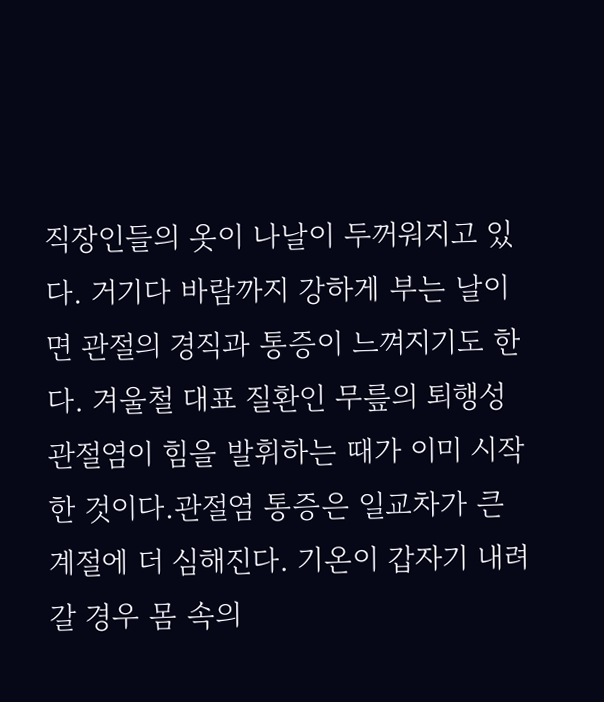직장인들의 옷이 나날이 두꺼워지고 있다. 거기다 바람까지 강하게 부는 날이면 관절의 경직과 통증이 느껴지기도 한다. 겨울철 대표 질환인 무릎의 퇴행성 관절염이 힘을 발휘하는 때가 이미 시작한 것이다.관절염 통증은 일교차가 큰 계절에 더 심해진다. 기온이 갑자기 내려갈 경우 몸 속의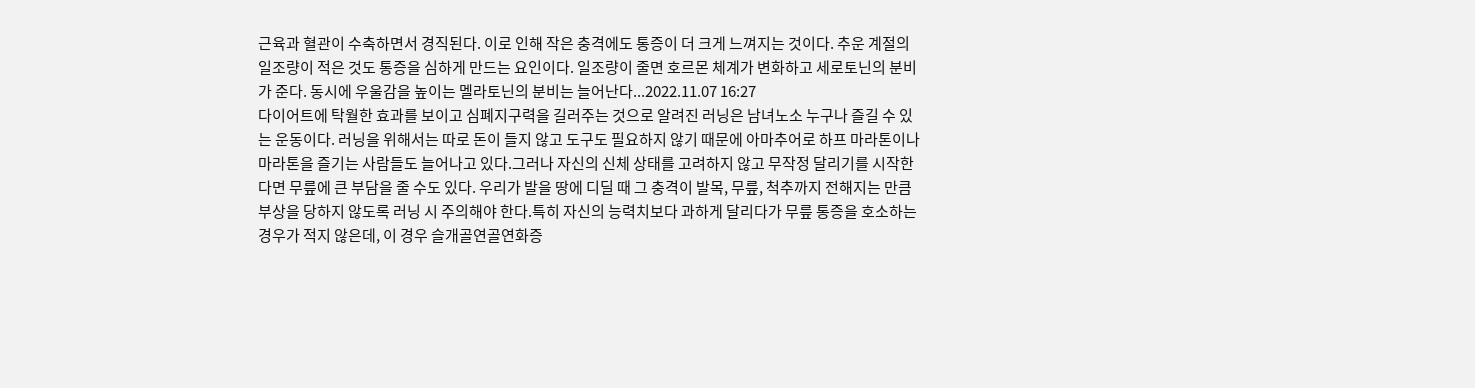근육과 혈관이 수축하면서 경직된다. 이로 인해 작은 충격에도 통증이 더 크게 느껴지는 것이다. 추운 계절의 일조량이 적은 것도 통증을 심하게 만드는 요인이다. 일조량이 줄면 호르몬 체계가 변화하고 세로토닌의 분비가 준다. 동시에 우울감을 높이는 멜라토닌의 분비는 늘어난다...2022.11.07 16:27
다이어트에 탁월한 효과를 보이고 심폐지구력을 길러주는 것으로 알려진 러닝은 남녀노소 누구나 즐길 수 있는 운동이다. 러닝을 위해서는 따로 돈이 들지 않고 도구도 필요하지 않기 때문에 아마추어로 하프 마라톤이나 마라톤을 즐기는 사람들도 늘어나고 있다.그러나 자신의 신체 상태를 고려하지 않고 무작정 달리기를 시작한다면 무릎에 큰 부담을 줄 수도 있다. 우리가 발을 땅에 디딜 때 그 충격이 발목, 무릎, 척추까지 전해지는 만큼 부상을 당하지 않도록 러닝 시 주의해야 한다.특히 자신의 능력치보다 과하게 달리다가 무릎 통증을 호소하는 경우가 적지 않은데, 이 경우 슬개골연골연화증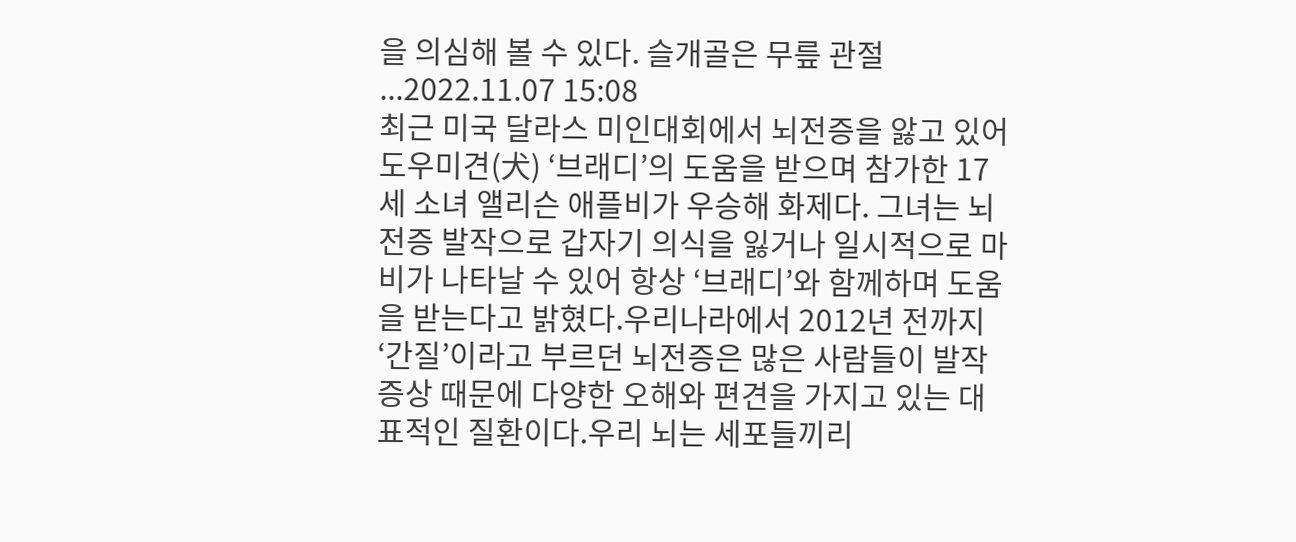을 의심해 볼 수 있다. 슬개골은 무릎 관절 ...2022.11.07 15:08
최근 미국 달라스 미인대회에서 뇌전증을 앓고 있어 도우미견(犬) ‘브래디’의 도움을 받으며 참가한 17세 소녀 앨리슨 애플비가 우승해 화제다. 그녀는 뇌전증 발작으로 갑자기 의식을 잃거나 일시적으로 마비가 나타날 수 있어 항상 ‘브래디’와 함께하며 도움을 받는다고 밝혔다.우리나라에서 2012년 전까지 ‘간질’이라고 부르던 뇌전증은 많은 사람들이 발작 증상 때문에 다양한 오해와 편견을 가지고 있는 대표적인 질환이다.우리 뇌는 세포들끼리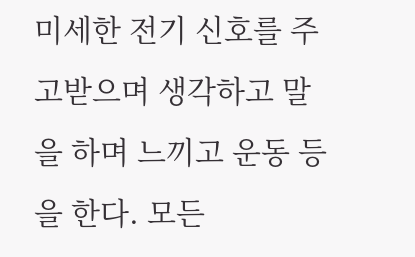미세한 전기 신호를 주고받으며 생각하고 말을 하며 느끼고 운동 등을 한다. 모든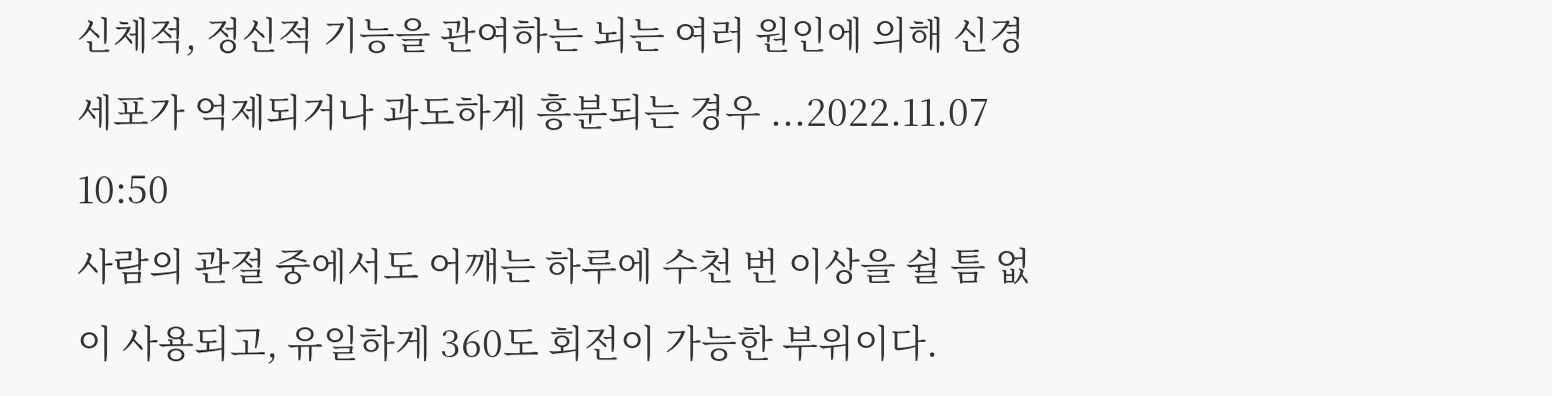신체적, 정신적 기능을 관여하는 뇌는 여러 원인에 의해 신경세포가 억제되거나 과도하게 흥분되는 경우 ...2022.11.07 10:50
사람의 관절 중에서도 어깨는 하루에 수천 번 이상을 쉴 틈 없이 사용되고, 유일하게 360도 회전이 가능한 부위이다.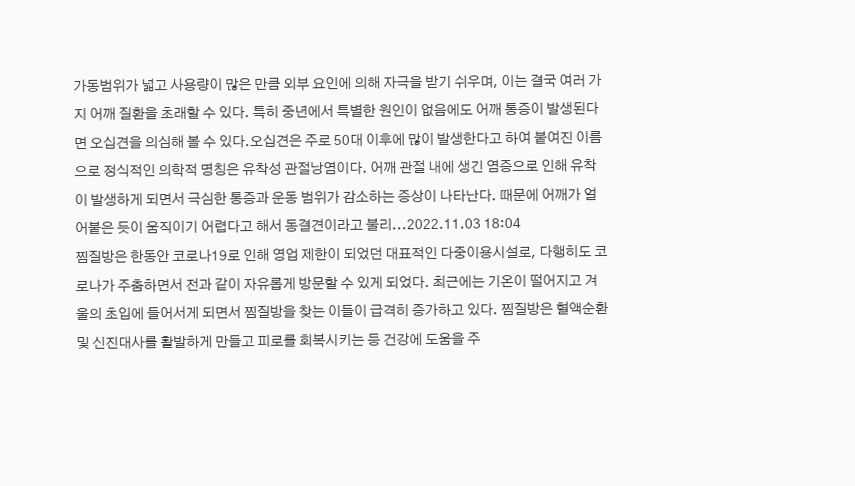가동범위가 넓고 사용량이 많은 만큼 외부 요인에 의해 자극을 받기 쉬우며, 이는 결국 여러 가지 어깨 질환을 초래할 수 있다. 특히 중년에서 특별한 원인이 없음에도 어깨 통증이 발생된다면 오십견을 의심해 볼 수 있다.오십견은 주로 50대 이후에 많이 발생한다고 하여 붙여진 이름으로 정식적인 의학적 명칭은 유착성 관절낭염이다. 어깨 관절 내에 생긴 염증으로 인해 유착이 발생하게 되면서 극심한 통증과 운동 범위가 감소하는 증상이 나타난다. 때문에 어깨가 얼어붙은 듯이 움직이기 어렵다고 해서 동결견이라고 불리...2022.11.03 18:04
찜질방은 한동안 코로나19로 인해 영업 제한이 되었던 대표적인 다중이용시설로, 다행히도 코로나가 주춤하면서 전과 같이 자유롭게 방문할 수 있게 되었다. 최근에는 기온이 떨어지고 겨울의 초입에 들어서게 되면서 찜질방을 찾는 이들이 급격히 증가하고 있다. 찜질방은 혈액순환 및 신진대사를 활발하게 만들고 피로를 회복시키는 등 건강에 도움을 주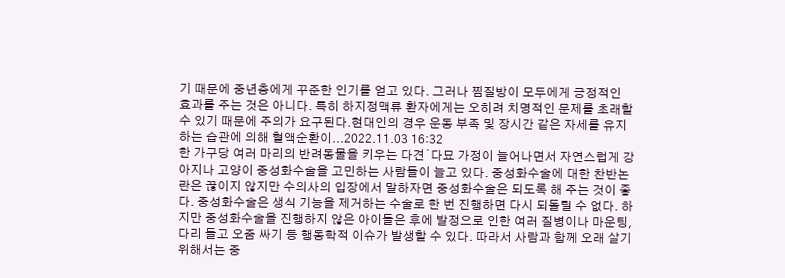기 때문에 중년층에게 꾸준한 인기를 얻고 있다. 그러나 찜질방이 모두에게 긍정적인 효과를 주는 것은 아니다. 특히 하지정맥류 환자에게는 오히려 치명적인 문제를 초래할 수 있기 때문에 주의가 요구된다.현대인의 경우 운동 부족 및 장시간 같은 자세를 유지하는 습관에 의해 혈액순환이...2022.11.03 16:32
한 가구당 여러 마리의 반려동물을 키우는 다견˙다묘 가정이 늘어나면서 자연스럽게 강아지나 고양이 중성화수술을 고민하는 사람들이 늘고 있다. 중성화수술에 대한 찬반논란은 끊이지 않지만 수의사의 입장에서 말하자면 중성화수술은 되도록 해 주는 것이 좋다. 중성화수술은 생식 기능을 제거하는 수술로 한 번 진행하면 다시 되돌릴 수 없다. 하지만 중성화수술을 진행하지 않은 아이들은 후에 발정으로 인한 여러 질병이나 마운팅, 다리 들고 오줌 싸기 등 행동학적 이슈가 발생할 수 있다. 따라서 사람과 함께 오래 살기 위해서는 중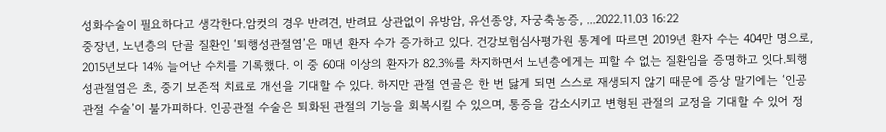성화수술이 필요하다고 생각한다.암컷의 경우 반려견, 반려묘 상관없이 유방암, 유선종양, 자궁축농증, ...2022.11.03 16:22
중장년, 노년층의 단골 질환인 ‘퇴행성관절염’은 매년 환자 수가 증가하고 있다. 건강보험심사평가원 통계에 따르면 2019년 환자 수는 404만 명으로, 2015년보다 14% 늘어난 수치를 기록했다. 이 중 60대 이상의 환자가 82.3%를 차지하면서 노년층에게는 피할 수 없는 질환임을 증명하고 잇다.퇴행성관절염은 초, 중기 보존적 치료로 개선을 기대할 수 있다. 하지만 관절 연골은 한 번 닳게 되면 스스로 재생되지 않기 때문에 증상 말기에는 ‘인공관절 수술’이 불가피하다. 인공관절 수술은 퇴화된 관절의 기능을 회복시킬 수 있으며, 통증을 감소시키고 변형된 관절의 교정을 기대할 수 있어 정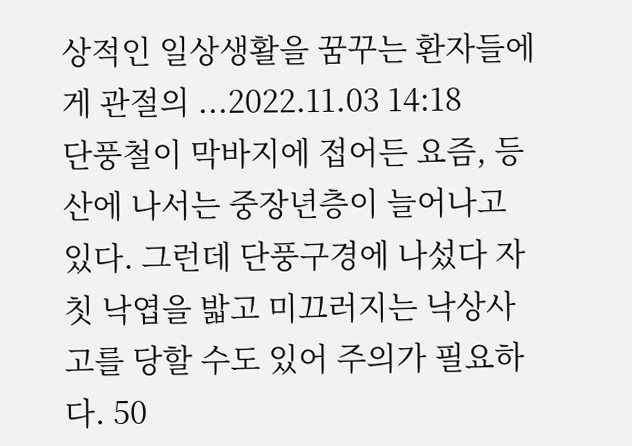상적인 일상생활을 꿈꾸는 환자들에게 관절의 ...2022.11.03 14:18
단풍철이 막바지에 접어든 요즘, 등산에 나서는 중장년층이 늘어나고 있다. 그런데 단풍구경에 나섰다 자칫 낙엽을 밟고 미끄러지는 낙상사고를 당할 수도 있어 주의가 필요하다. 50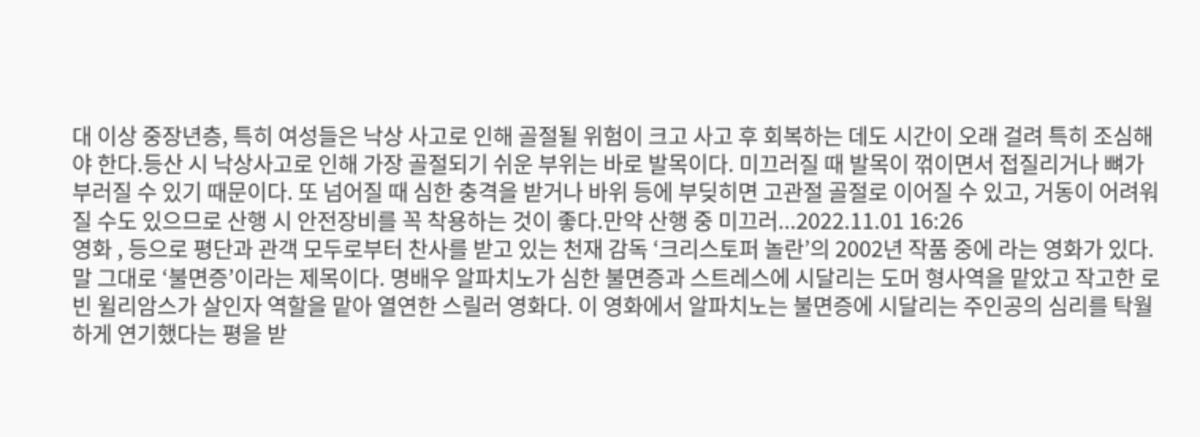대 이상 중장년층, 특히 여성들은 낙상 사고로 인해 골절될 위험이 크고 사고 후 회복하는 데도 시간이 오래 걸려 특히 조심해야 한다.등산 시 낙상사고로 인해 가장 골절되기 쉬운 부위는 바로 발목이다. 미끄러질 때 발목이 꺾이면서 접질리거나 뼈가 부러질 수 있기 때문이다. 또 넘어질 때 심한 충격을 받거나 바위 등에 부딪히면 고관절 골절로 이어질 수 있고, 거동이 어려워질 수도 있으므로 산행 시 안전장비를 꼭 착용하는 것이 좋다.만약 산행 중 미끄러...2022.11.01 16:26
영화 , 등으로 평단과 관객 모두로부터 찬사를 받고 있는 천재 감독 ‘크리스토퍼 놀란’의 2002년 작품 중에 라는 영화가 있다. 말 그대로 ‘불면증’이라는 제목이다. 명배우 알파치노가 심한 불면증과 스트레스에 시달리는 도머 형사역을 맡았고 작고한 로빈 윌리암스가 살인자 역할을 맡아 열연한 스릴러 영화다. 이 영화에서 알파치노는 불면증에 시달리는 주인공의 심리를 탁월하게 연기했다는 평을 받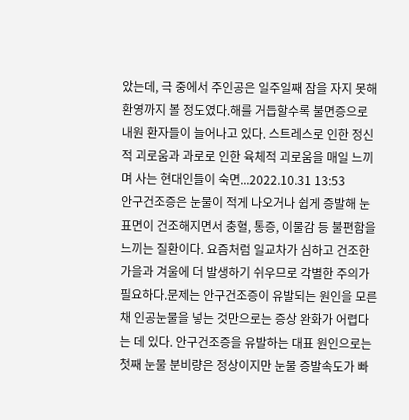았는데, 극 중에서 주인공은 일주일째 잠을 자지 못해 환영까지 볼 정도였다.해를 거듭할수록 불면증으로 내원 환자들이 늘어나고 있다. 스트레스로 인한 정신적 괴로움과 과로로 인한 육체적 괴로움을 매일 느끼며 사는 현대인들이 숙면...2022.10.31 13:53
안구건조증은 눈물이 적게 나오거나 쉽게 증발해 눈 표면이 건조해지면서 충혈, 통증, 이물감 등 불편함을 느끼는 질환이다. 요즘처럼 일교차가 심하고 건조한 가을과 겨울에 더 발생하기 쉬우므로 각별한 주의가 필요하다.문제는 안구건조증이 유발되는 원인을 모른 채 인공눈물을 넣는 것만으로는 증상 완화가 어렵다는 데 있다. 안구건조증을 유발하는 대표 원인으로는 첫째 눈물 분비량은 정상이지만 눈물 증발속도가 빠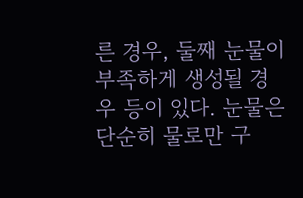른 경우, 둘째 눈물이 부족하게 생성될 경우 등이 있다. 눈물은 단순히 물로만 구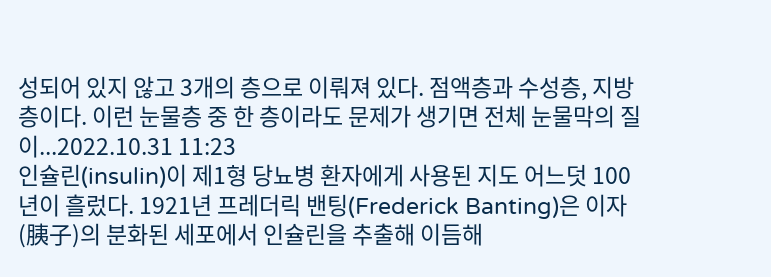성되어 있지 않고 3개의 층으로 이뤄져 있다. 점액층과 수성층, 지방층이다. 이런 눈물층 중 한 층이라도 문제가 생기면 전체 눈물막의 질이...2022.10.31 11:23
인슐린(insulin)이 제1형 당뇨병 환자에게 사용된 지도 어느덧 100년이 흘렀다. 1921년 프레더릭 밴팅(Frederick Banting)은 이자(胰子)의 분화된 세포에서 인슐린을 추출해 이듬해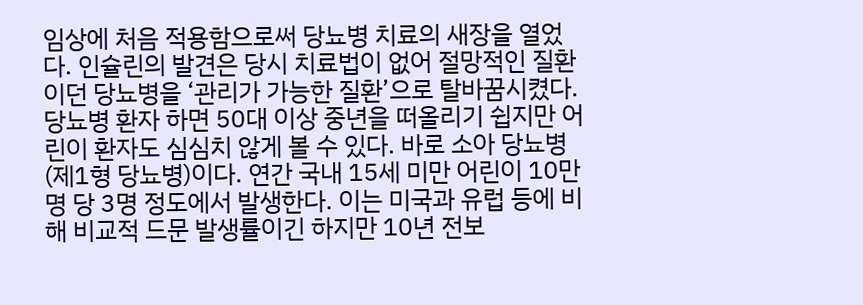임상에 처음 적용함으로써 당뇨병 치료의 새장을 열었다. 인슐린의 발견은 당시 치료법이 없어 절망적인 질환이던 당뇨병을 ‘관리가 가능한 질환’으로 탈바꿈시켰다.당뇨병 환자 하면 50대 이상 중년을 떠올리기 쉽지만 어린이 환자도 심심치 않게 볼 수 있다. 바로 소아 당뇨병(제1형 당뇨병)이다. 연간 국내 15세 미만 어린이 10만 명 당 3명 정도에서 발생한다. 이는 미국과 유럽 등에 비해 비교적 드문 발생률이긴 하지만 10년 전보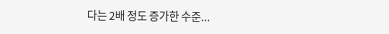다는 2배 정도 증가한 수준...